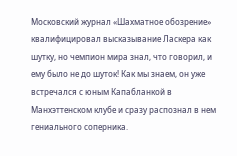Московский журнал «Шахматное обозрение» квалифицировал высказывание Ласкера как шутку, но чемпион мира знал, что говорил, и ему было не до шуток! Как мы знаем, он уже встречался с юным Капабланкой в Манхэттенском клубе и сразу распознал в нем гениального соперника.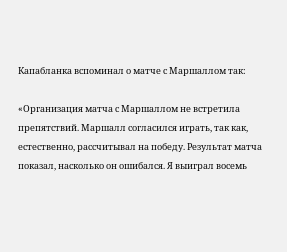Капабланка вспоминал о матче с Маршаллом так:

«Организация матча с Маршаллом не встретила препятствий. Маршалл согласился играть, так как, естественно, рассчитывал на победу. Результат матча показал, насколько он ошибался. Я выиграл восемь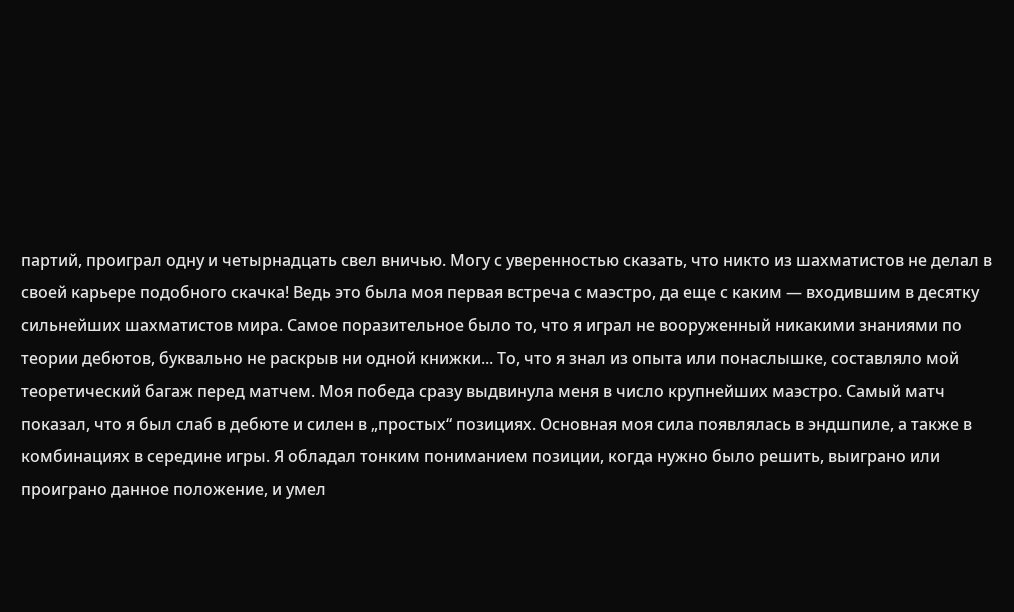партий, проиграл одну и четырнадцать свел вничью. Могу с уверенностью сказать, что никто из шахматистов не делал в своей карьере подобного скачка! Ведь это была моя первая встреча с маэстро, да еще с каким — входившим в десятку сильнейших шахматистов мира. Самое поразительное было то, что я играл не вооруженный никакими знаниями по теории дебютов, буквально не раскрыв ни одной книжки... То, что я знал из опыта или понаслышке, составляло мой теоретический багаж перед матчем. Моя победа сразу выдвинула меня в число крупнейших маэстро. Самый матч показал, что я был слаб в дебюте и силен в „простых“ позициях. Основная моя сила появлялась в эндшпиле, а также в комбинациях в середине игры. Я обладал тонким пониманием позиции, когда нужно было решить, выиграно или проиграно данное положение, и умел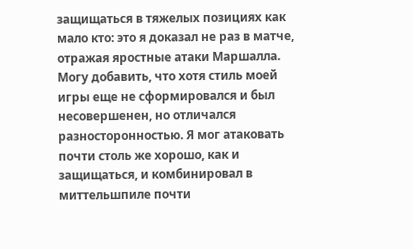защищаться в тяжелых позициях как мало кто: это я доказал не раз в матче, отражая яростные атаки Маршалла. Могу добавить, что хотя стиль моей игры еще не сформировался и был несовершенен, но отличался разносторонностью. Я мог атаковать почти столь же хорошо, как и защищаться, и комбинировал в миттельшпиле почти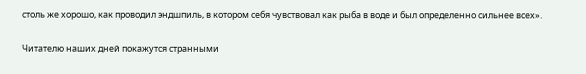столь же хорошо, как проводил эндшпиль, в котором себя чувствовал как рыба в воде и был определенно сильнее всех».

Читателю наших дней покажутся странными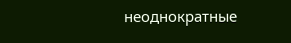неоднократные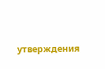утверждения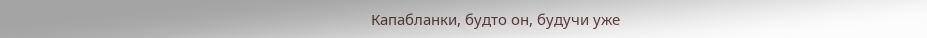Капабланки, будто он, будучи уже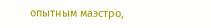опытным маэстро,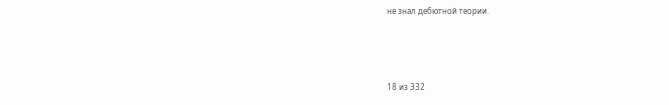не знал дебютной теории.



18 из 332